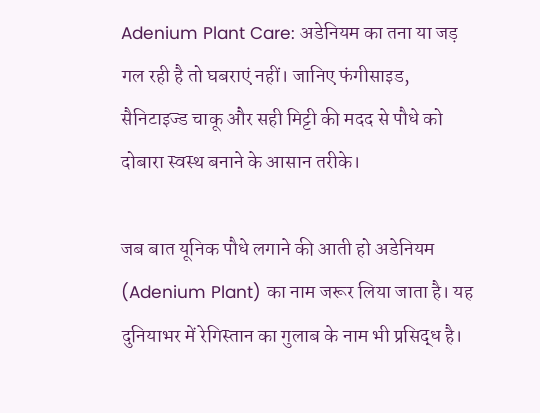Adenium Plant Care: अडेनियम का तना या जड़ गल रही है तो घबराएं नहीं। जानिए फंगीसाइड, सैनिटाइज्ड चाकू और सही मिट्टी की मदद से पौधे को दोबारा स्वस्थ बनाने के आसान तरीके।

जब बात यूनिक पौधे लगाने की आती हो अडेनियम (Adenium Plant) का नाम जरूर लिया जाता है। यह दुनियाभर में रेगिस्तान का गुलाब के नाम भी प्रसिद्ध है।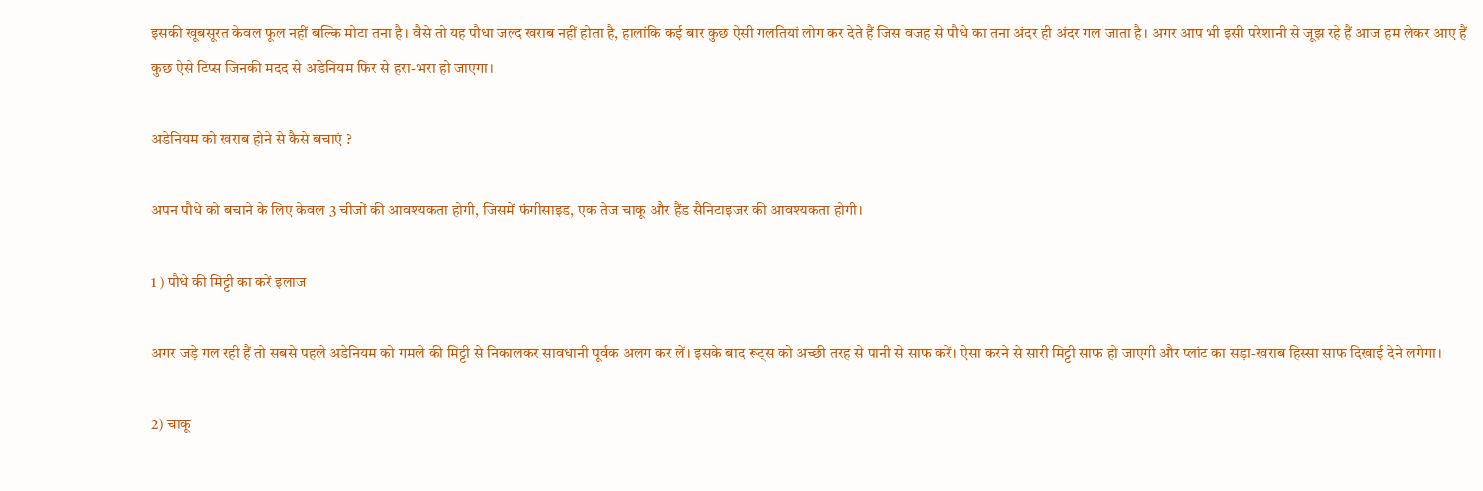इसकी खूबसूरत केवल फूल नहीं बल्कि मोटा तना है। वैसे तो यह पौधा जल्द खराब नहीं होता है, हालांकि कई बार कुछ ऐसी गलतियां लोग कर देते हैं जिस वजह से पौधे का तना अंदर ही अंदर गल जाता है। अगर आप भी इसी परेशानी से जूझ रहे हैं आज हम लेकर आए हैं कुछ ऐसे टिप्स जिनकी मदद से अडेनियम फिर से हरा-भरा हो जाएगा।

अडेनियम को खराब होने से कैसे बचाएं ?

अपन पौधे को बचाने के लिए केवल 3 चीजों की आवश्यकता होगी, जिसमें फंगीसाइड, एक तेज चाकू और हैंड सैनिटाइजर की आवश्यकता होगी।

1 ) पौधे की मिट्टी का करें इलाज

अगर जड़े गल रही हैं तो सबसे पहले अडेनियम को गमले की मिट्टी से निकालकर सावधानी पूर्वक अलग कर लें। इसके बाद रूट्स को अच्छी तरह से पानी से साफ करें। ऐसा करने से सारी मिट्टी साफ हो जाएगी और प्लांट का सड़ा-खराब हिस्सा साफ दिखाई देने लगेगा।

2) चाकू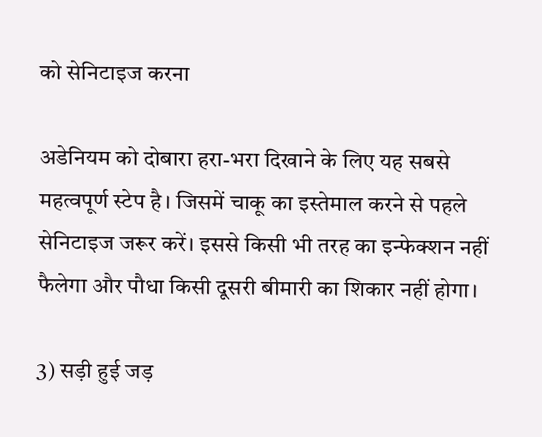को सेनिटाइज करना

अडेनियम को दोबारा हरा-भरा दिखाने के लिए यह सबसे महत्वपूर्ण स्टेप है। जिसमें चाकू का इस्तेमाल करने से पहले सेनिटाइज जरूर करें। इससे किसी भी तरह का इन्फेक्शन नहीं फैलेगा और पौधा किसी दूसरी बीमारी का शिकार नहीं होगा।

3) सड़ी हुई जड़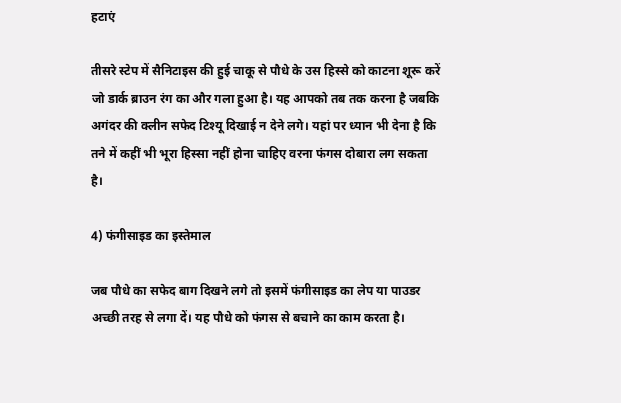हटाएं

तीसरे स्टेप में सैनिटाइस की हुई चाकू से पौधे के उस हिस्से को काटना शूरू करें जो डार्क ब्राउन रंग का और गला हुआ है। यह आपको तब तक करना है जबकि अगंदर की क्लीन सफेद टिश्यू दिखाई न देने लगे। यहां पर ध्यान भी देना है कि तने में कहीं भी भूरा हिस्सा नहीं होना चाहिए वरना फंगस दोबारा लग सकता है।

4) फंगीसाइड का इस्तेमाल

जब पौधे का सफेद बाग दिखने लगे तो इसमें फंगीसाइड का लेप या पाउडर अच्छी तरह से लगा दें। यह पौधे को फंगस से बचाने का काम करता है।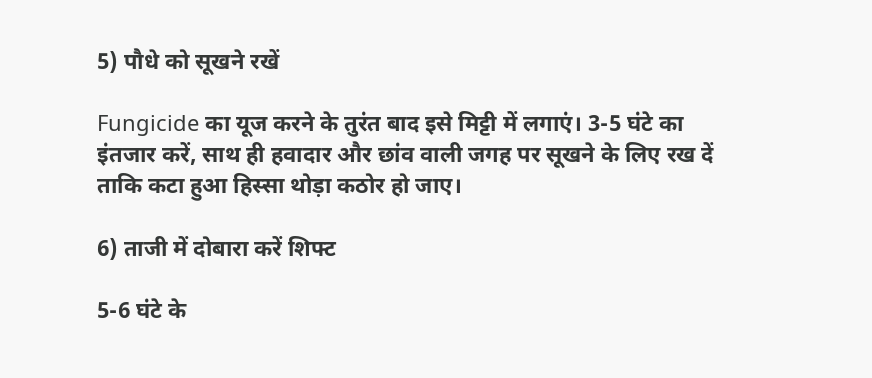5) पौधे को सूखने रखें

Fungicide का यूज करने के तुरंत बाद इसे मिट्टी में लगाएं। 3-5 घंटे का इंतजार करें, साथ ही हवादार और छांव वाली जगह पर सूखने के लिए रख दें ताकि कटा हुआ हिस्सा थोड़ा कठोर हो जाए।

6) ताजी में दोबारा करें शिफ्ट

5-6 घंटे के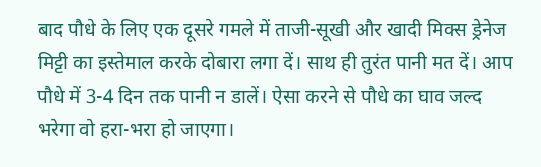बाद पौधे के लिए एक दूसरे गमले में ताजी-सूखी और खादी मिक्स ड्रेनेज मिट्टी का इस्तेमाल करके दोबारा लगा दें। साथ ही तुरंत पानी मत दें। आप पौधे में 3-4 दिन तक पानी न डालें। ऐसा करने से पौधे का घाव जल्द भरेगा वो हरा-भरा हो जाएगा।